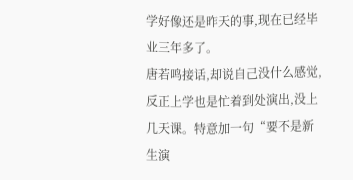学好像还是昨天的事,现在已经毕业三年多了。
唐若鸣接话,却说自己没什么感觉,反正上学也是忙着到处演出,没上几天课。特意加一句“要不是新生演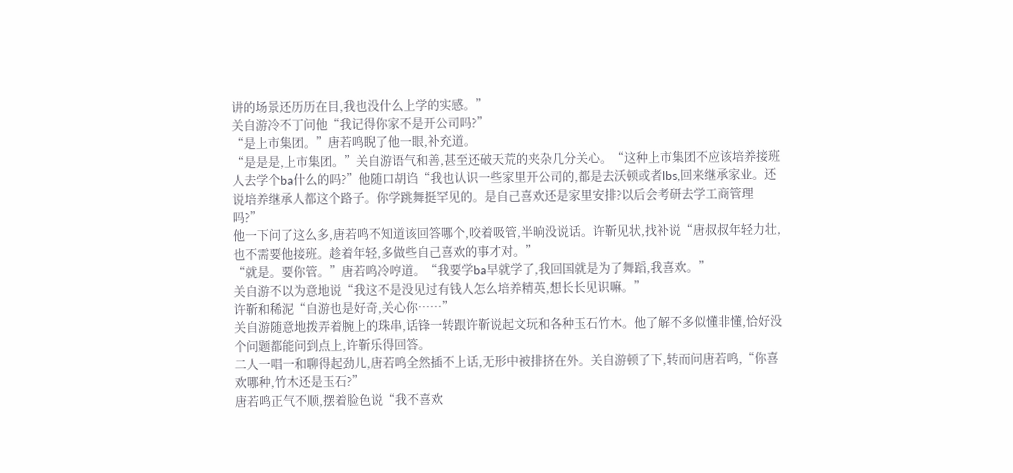讲的场景还历历在目,我也没什么上学的实感。”
关自游冷不丁问他“我记得你家不是开公司吗?”
“是上市集团。”唐若鸣睨了他一眼,补充道。
“是是是,上市集团。”关自游语气和善,甚至还破天荒的夹杂几分关心。“这种上市集团不应该培养接班人去学个ba什么的吗?”他随口胡诌“我也认识一些家里开公司的,都是去沃顿或者lbs,回来继承家业。还说培养继承人都这个路子。你学跳舞挺罕见的。是自己喜欢还是家里安排?以后会考研去学工商管理吗?”
他一下问了这么多,唐若鸣不知道该回答哪个,咬着吸管,半晌没说话。许靳见状,找补说“唐叔叔年轻力壮,也不需要他接班。趁着年轻,多做些自己喜欢的事才对。”
“就是。要你管。”唐若鸣冷哼道。“我要学ba早就学了,我回国就是为了舞蹈,我喜欢。”
关自游不以为意地说“我这不是没见过有钱人怎么培养精英,想长长见识嘛。”
许靳和稀泥“自游也是好奇,关心你……”
关自游随意地拨弄着腕上的珠串,话锋一转跟许靳说起文玩和各种玉石竹木。他了解不多似懂非懂,恰好没个问题都能问到点上,许靳乐得回答。
二人一唱一和聊得起劲儿,唐若鸣全然插不上话,无形中被排挤在外。关自游顿了下,转而问唐若鸣,“你喜欢哪种,竹木还是玉石?”
唐若鸣正气不顺,摆着脸色说“我不喜欢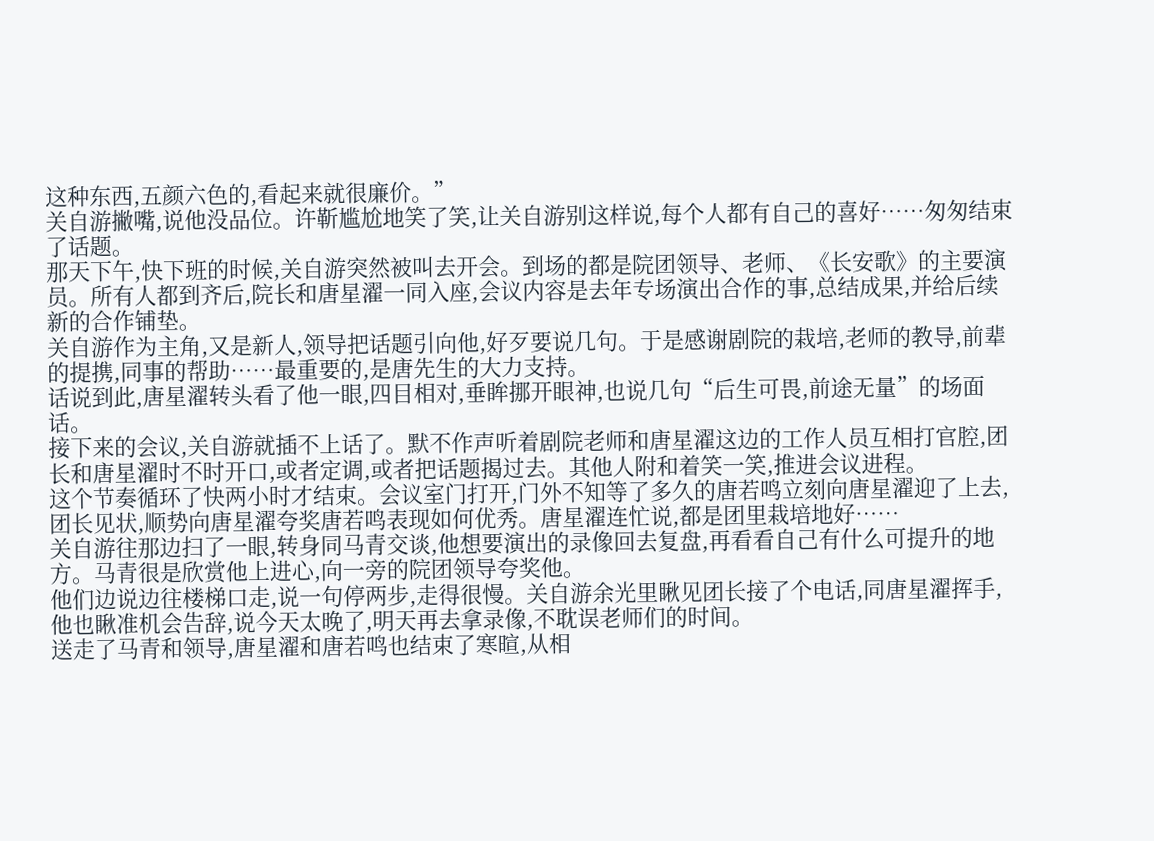这种东西,五颜六色的,看起来就很廉价。”
关自游撇嘴,说他没品位。许靳尴尬地笑了笑,让关自游别这样说,每个人都有自己的喜好……匆匆结束了话题。
那天下午,快下班的时候,关自游突然被叫去开会。到场的都是院团领导、老师、《长安歌》的主要演员。所有人都到齐后,院长和唐星濯一同入座,会议内容是去年专场演出合作的事,总结成果,并给后续新的合作铺垫。
关自游作为主角,又是新人,领导把话题引向他,好歹要说几句。于是感谢剧院的栽培,老师的教导,前辈的提携,同事的帮助……最重要的,是唐先生的大力支持。
话说到此,唐星濯转头看了他一眼,四目相对,垂眸挪开眼神,也说几句“后生可畏,前途无量”的场面话。
接下来的会议,关自游就插不上话了。默不作声听着剧院老师和唐星濯这边的工作人员互相打官腔,团长和唐星濯时不时开口,或者定调,或者把话题揭过去。其他人附和着笑一笑,推进会议进程。
这个节奏循环了快两小时才结束。会议室门打开,门外不知等了多久的唐若鸣立刻向唐星濯迎了上去,团长见状,顺势向唐星濯夸奖唐若鸣表现如何优秀。唐星濯连忙说,都是团里栽培地好……
关自游往那边扫了一眼,转身同马青交谈,他想要演出的录像回去复盘,再看看自己有什么可提升的地方。马青很是欣赏他上进心,向一旁的院团领导夸奖他。
他们边说边往楼梯口走,说一句停两步,走得很慢。关自游余光里瞅见团长接了个电话,同唐星濯挥手,他也瞅准机会告辞,说今天太晚了,明天再去拿录像,不耽误老师们的时间。
送走了马青和领导,唐星濯和唐若鸣也结束了寒暄,从相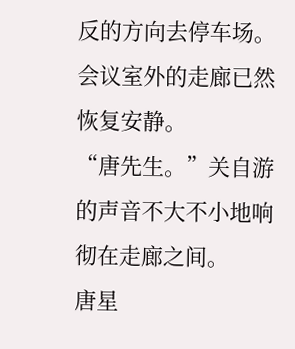反的方向去停车场。会议室外的走廊已然恢复安静。
“唐先生。”关自游的声音不大不小地响彻在走廊之间。
唐星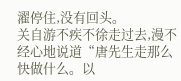濯停住,没有回头。
关自游不疾不徐走过去,漫不经心地说道“唐先生走那么快做什么。以